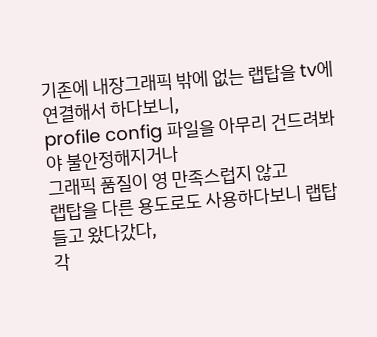기존에 내장그래픽 밖에 없는 랩탑을 tv에 연결해서 하다보니,
profile config 파일을 아무리 건드려봐야 불안정해지거나
그래픽 품질이 영 만족스럽지 않고
랩탑을 다른 용도로도 사용하다보니 랩탑 들고 왔다갔다,
각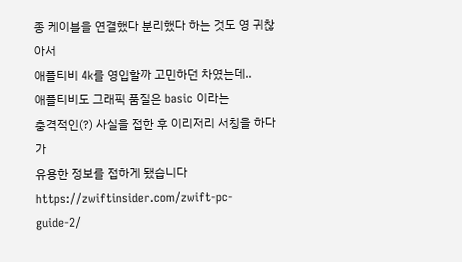종 케이블을 연결했다 분리했다 하는 것도 영 귀찮아서
애플티비 4k를 영입할까 고민하던 차였는데..
애플티비도 그래픽 품질은 basic 이라는
충격적인(?) 사실을 접한 후 이리저리 서칭을 하다가
유용한 정보를 접하게 됐습니다
https://zwiftinsider.com/zwift-pc-guide-2/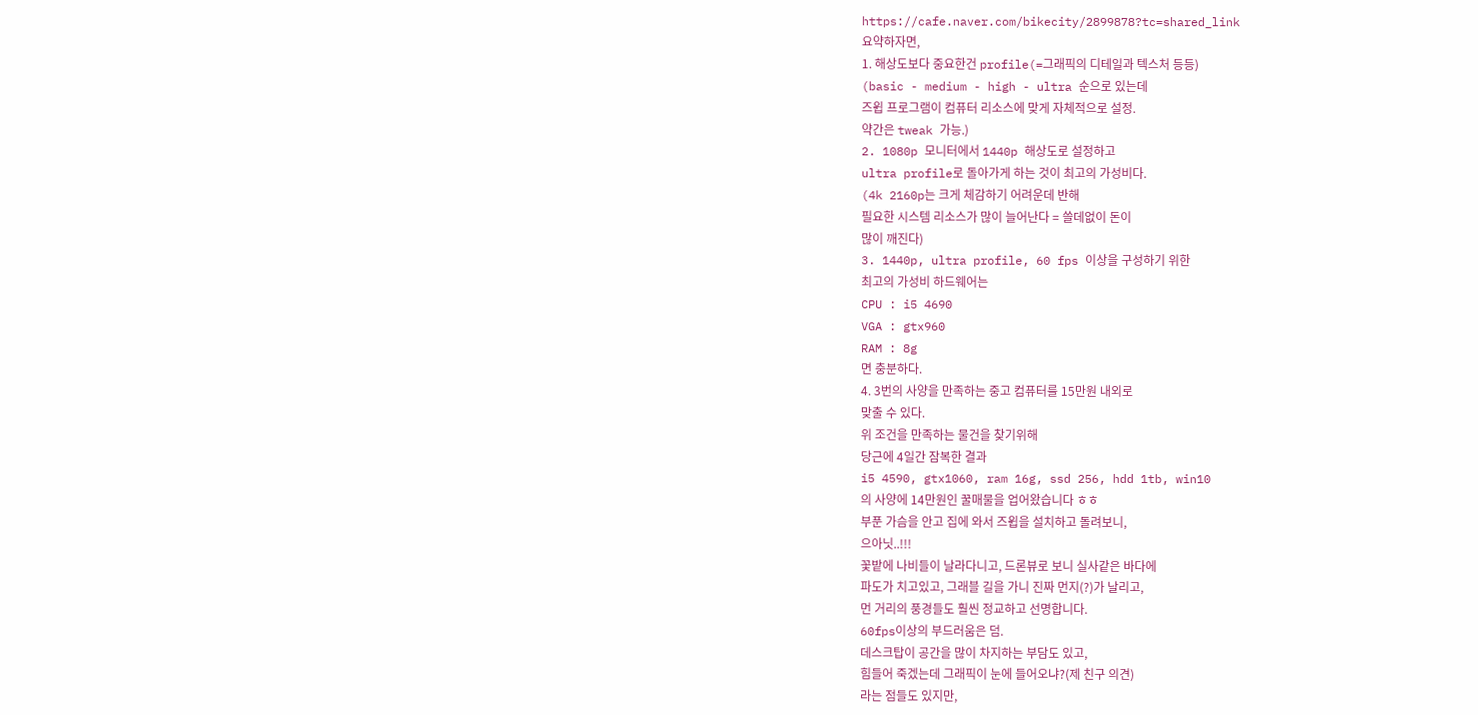https://cafe.naver.com/bikecity/2899878?tc=shared_link
요약하자면,
1. 해상도보다 중요한건 profile(=그래픽의 디테일과 텍스처 등등)
(basic - medium - high - ultra 순으로 있는데
즈윕 프로그램이 컴퓨터 리소스에 맞게 자체적으로 설정.
약간은 tweak 가능.)
2. 1080p 모니터에서 1440p 해상도로 설정하고
ultra profile로 돌아가게 하는 것이 최고의 가성비다.
(4k 2160p는 크게 체감하기 어려운데 반해
필요한 시스템 리소스가 많이 늘어난다 = 쓸데없이 돈이
많이 깨진다)
3. 1440p, ultra profile, 60 fps 이상을 구성하기 위한
최고의 가성비 하드웨어는
CPU : i5 4690
VGA : gtx960
RAM : 8g
면 충분하다.
4. 3번의 사양을 만족하는 중고 컴퓨터를 15만원 내외로
맞출 수 있다.
위 조건을 만족하는 물건을 찾기위해
당근에 4일간 잠복한 결과
i5 4590, gtx1060, ram 16g, ssd 256, hdd 1tb, win10
의 사양에 14만원인 꿀매물을 업어왔습니다 ㅎㅎ
부푼 가슴을 안고 집에 와서 즈윕을 설치하고 돌려보니,
으아닛..!!!
꽃밭에 나비들이 날라다니고, 드론뷰로 보니 실사같은 바다에
파도가 치고있고, 그래블 길을 가니 진짜 먼지(?)가 날리고,
먼 거리의 풍경들도 훨씬 정교하고 선명합니다.
60fps이상의 부드러움은 덤.
데스크탑이 공간을 많이 차지하는 부담도 있고,
힘들어 죽겠는데 그래픽이 눈에 들어오냐?(제 친구 의견)
라는 점들도 있지만,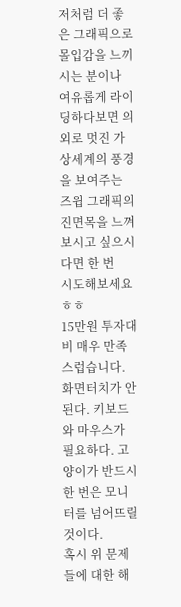저처럼 더 좋은 그래픽으로 몰입감을 느끼시는 분이나
여유롭게 라이딩하다보면 의외로 멋진 가상세계의 풍경을 보여주는
즈윕 그래픽의 진면목을 느껴보시고 싶으시다면 한 번
시도해보세요 ㅎㅎ
15만원 투자대비 매우 만족스럽습니다.
화면터치가 안 된다. 키보드와 마우스가 필요하다. 고양이가 반드시 한 번은 모니터를 넘어뜨릴 것이다.
혹시 위 문제들에 대한 해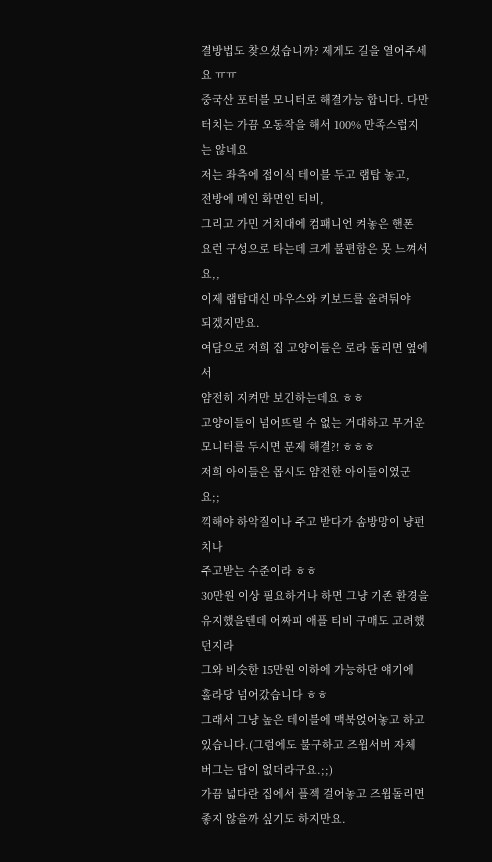결방법도 찾으셨습니까? 제게도 길을 열어주세요 ㅠㅠ
중국산 포터블 모니터로 해결가능 합니다. 다만 터치는 가끔 오동작을 해서 100% 만족스럽지는 않네요
저는 좌측에 접이식 테이블 두고 랩탑 놓고,
전방에 메인 화면인 티비,
그리고 가민 거치대에 컴패니언 켜놓은 핸폰
요런 구성으로 타는데 크게 불편함은 못 느껴서요,,
이제 랩탑대신 마우스와 키보드를 올려둬야
되겠지만요.
여담으로 저희 집 고양이들은 로라 돌리면 옆에서
얌전히 지켜만 보긴하는데요 ㅎㅎ
고양이들이 넘어뜨릴 수 없는 거대하고 무거운
모니터를 두시면 문제 해결?! ㅎㅎㅎ
저희 아이들은 몹시도 얌전한 아이들이였군요;;
끽해야 하악질이나 주고 받다가 솜방망이 냥펀치나
주고받는 수준이라 ㅎㅎ
30만원 이상 필요하거나 하면 그냥 기존 환경을
유지했을텐데 어짜피 애플 티비 구매도 고려했던지라
그와 비슷한 15만원 이하에 가능하단 얘기에
홀라당 넘어갔습니다 ㅎㅎ
그래서 그냥 높은 테이블에 맥북얹어놓고 하고 있습니다.(그럼에도 불구하고 즈윕서버 자체 버그는 답이 없더라구요.;;)
가끔 넓다란 집에서 플젝 걸어놓고 즈윕돌리면 좋지 않을까 싶기도 하지만요.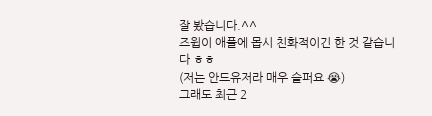잘 봤습니다.^^
즈윕이 애플에 몹시 친화적이긴 한 것 같습니다 ㅎㅎ
(저는 안드유저라 매우 슬퍼요 😭)
그래도 최근 2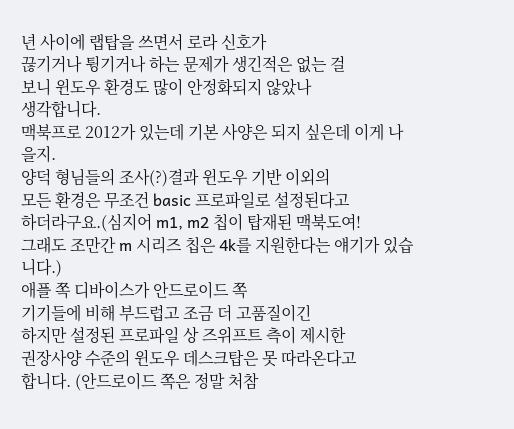년 사이에 랩탑을 쓰면서 로라 신호가
끊기거나 튕기거나 하는 문제가 생긴적은 없는 걸
보니 윈도우 환경도 많이 안정화되지 않았나
생각합니다.
맥북프로 2012가 있는데 기본 사양은 되지 싶은데 이게 나을지.
양덕 형님들의 조사(?)결과 윈도우 기반 이외의
모든 환경은 무조건 basic 프로파일로 설정된다고
하더라구요.(심지어 m1, m2 칩이 탑재된 맥북도여!
그래도 조만간 m 시리즈 칩은 4k를 지원한다는 얘기가 있습니다.)
애플 쪽 디바이스가 안드로이드 쪽
기기들에 비해 부드럽고 조금 더 고품질이긴
하지만 설정된 프로파일 상 즈위프트 측이 제시한
권장사양 수준의 윈도우 데스크탑은 못 따라온다고
합니다. (안드로이드 쪽은 정말 처참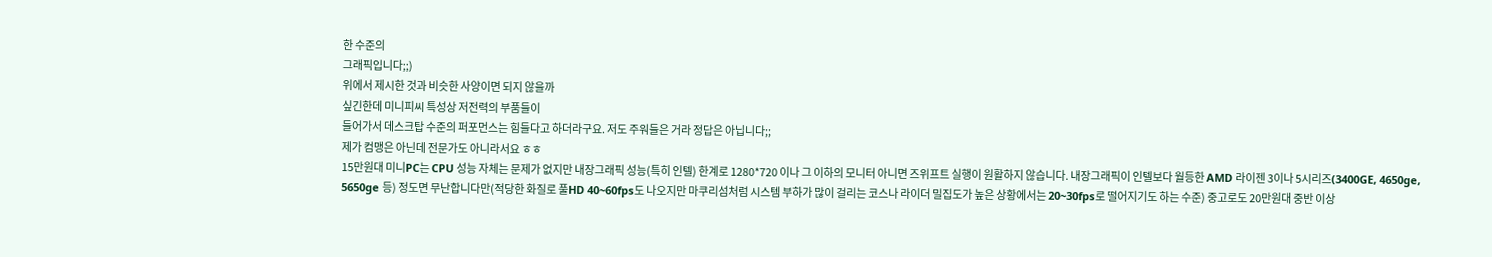한 수준의
그래픽입니다;;)
위에서 제시한 것과 비슷한 사양이면 되지 않을까
싶긴한데 미니피씨 특성상 저전력의 부품들이
들어가서 데스크탑 수준의 퍼포먼스는 힘들다고 하더라구요. 저도 주워들은 거라 정답은 아닙니다;;
제가 컴맹은 아닌데 전문가도 아니라서요 ㅎㅎ
15만원대 미니PC는 CPU 성능 자체는 문제가 없지만 내장그래픽 성능(특히 인텔) 한계로 1280*720 이나 그 이하의 모니터 아니면 즈위프트 실행이 원활하지 않습니다. 내장그래픽이 인텔보다 월등한 AMD 라이젠 3이나 5시리즈(3400GE, 4650ge, 5650ge 등) 정도면 무난합니다만(적당한 화질로 풀HD 40~60fps도 나오지만 마쿠리섬처럼 시스템 부하가 많이 걸리는 코스나 라이더 밀집도가 높은 상황에서는 20~30fps로 떨어지기도 하는 수준) 중고로도 20만원대 중반 이상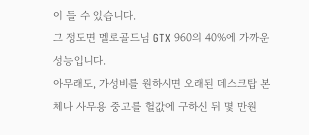이 들 수 있습니다.
그 정도면 멜로골드님 GTX 960의 40%에 가까운 성능입니다.
아무래도, 가성비를 원하시면 오래된 데스크탑 본체나 사무용 중고를 헐값에 구하신 뒤 몇 만원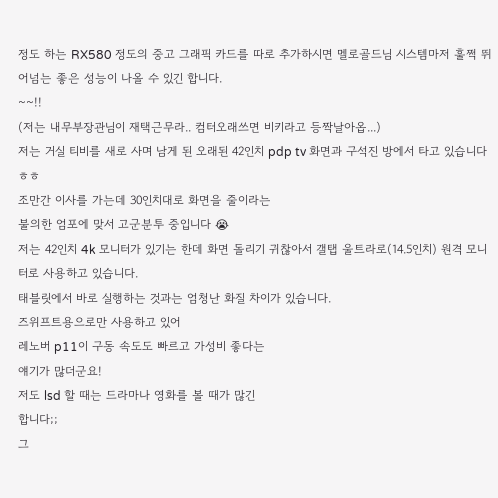정도 하는 RX580 정도의 중고 그래픽 카드를 따로 추가하시면 멜로골드님 시스템마저 훌쩍 뛰어넘는 좋은 성능이 나올 수 있긴 합니다.
~~!!
(저는 내무부장관님이 재택근무라.. 컴터오래쓰면 비키라고 등짝날아옵...)
저는 거실 티비를 새로 사며 남게 된 오래된 42인치 pdp tv 화면과 구석진 방에서 타고 있습니다 ㅎㅎ
조만간 이사를 가는데 30인치대로 화면을 줄이라는
불의한 엄포에 맞서 고군분투 중입니다 😭
저는 42인치 4k 모니터가 있기는 한데 화면 돌리기 귀찮아서 갤탭 울트라로(14.5인치) 원격 모니터로 사용하고 있습니다.
태블릿에서 바로 실행하는 것과는 엄청난 화질 차이가 있습니다.
즈위프트용으로만 사용하고 있어
레노버 p11이 구동 속도도 빠르고 가성비 좋다는
얘기가 많더군요!
저도 lsd 할 때는 드라마나 영화를 볼 때가 많긴
합니다;;
그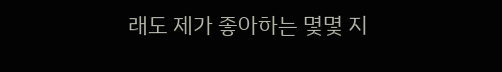래도 제가 좋아하는 몇몇 지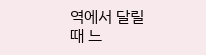역에서 달릴때 느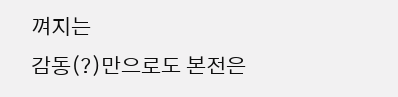껴지는
감동(?)만으로도 본전은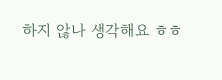하지 않나 생각해요 ㅎㅎ